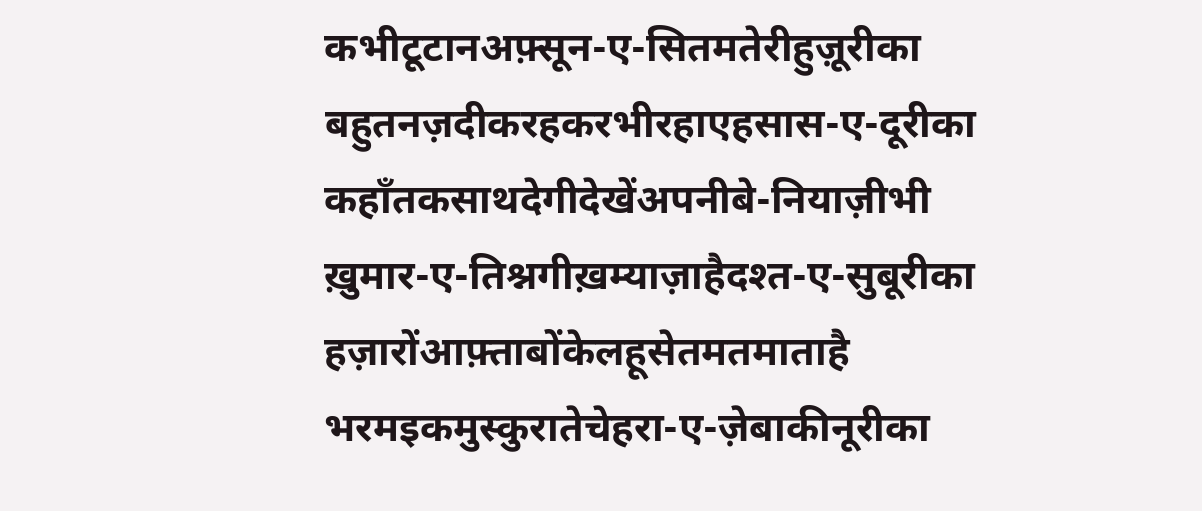कभीटूटानअफ़्सून-ए-सितमतेरीहुज़ूरीका
बहुतनज़दीकरहकरभीरहाएहसास-ए-दूरीका
कहाँतकसाथदेगीदेखेंअपनीबे-नियाज़ीभी
ख़ुमार-ए-तिश्नगीख़म्याज़ाहैदश्त-ए-सुबूरीका
हज़ारोंआफ़्ताबोंकेलहूसेतमतमाताहै
भरमइकमुस्कुरातेचेहरा-ए-ज़ेबाकीनूरीका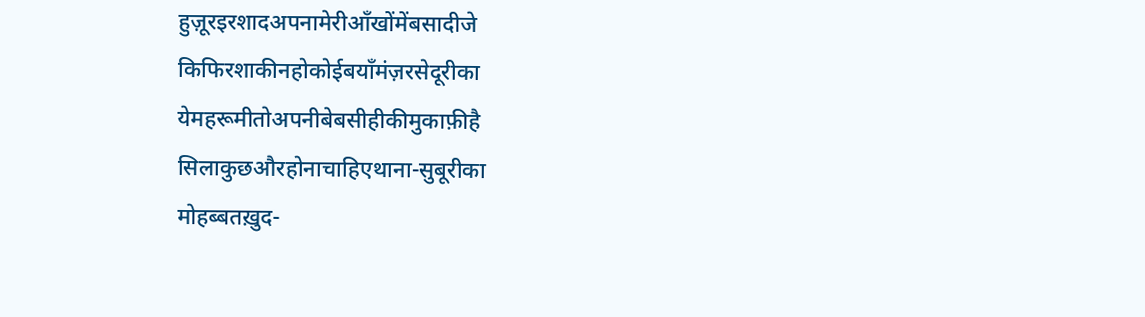हुज़ूरइरशादअपनामेरीआँखोंमेंबसादीजे
किफिरशाकीनहोकोईबयाँमंज़रसेदूरीका
येमहरूमीतोअपनीबेबसीहीकीमुकाफ़ीहै
सिलाकुछऔरहोनाचाहिएथाना-सुबूरीका
मोहब्बतख़ुद-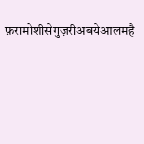फ़रामोशीसेगुज़रीअबयेआलमहै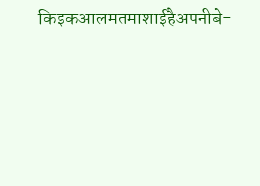किइकआलमतमाशाईहैअपनीबे-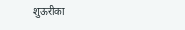शुऊरीका